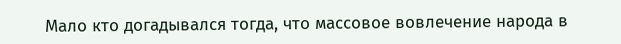Мало кто догадывался тогда, что массовое вовлечение народа в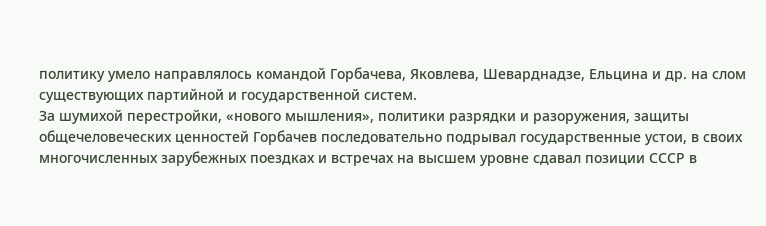политику умело направлялось командой Горбачева, Яковлева, Шеварднадзе, Ельцина и др. на слом существующих партийной и государственной систем.
За шумихой перестройки, «нового мышления», политики разрядки и разоружения, защиты общечеловеческих ценностей Горбачев последовательно подрывал государственные устои, в своих многочисленных зарубежных поездках и встречах на высшем уровне сдавал позиции СССР в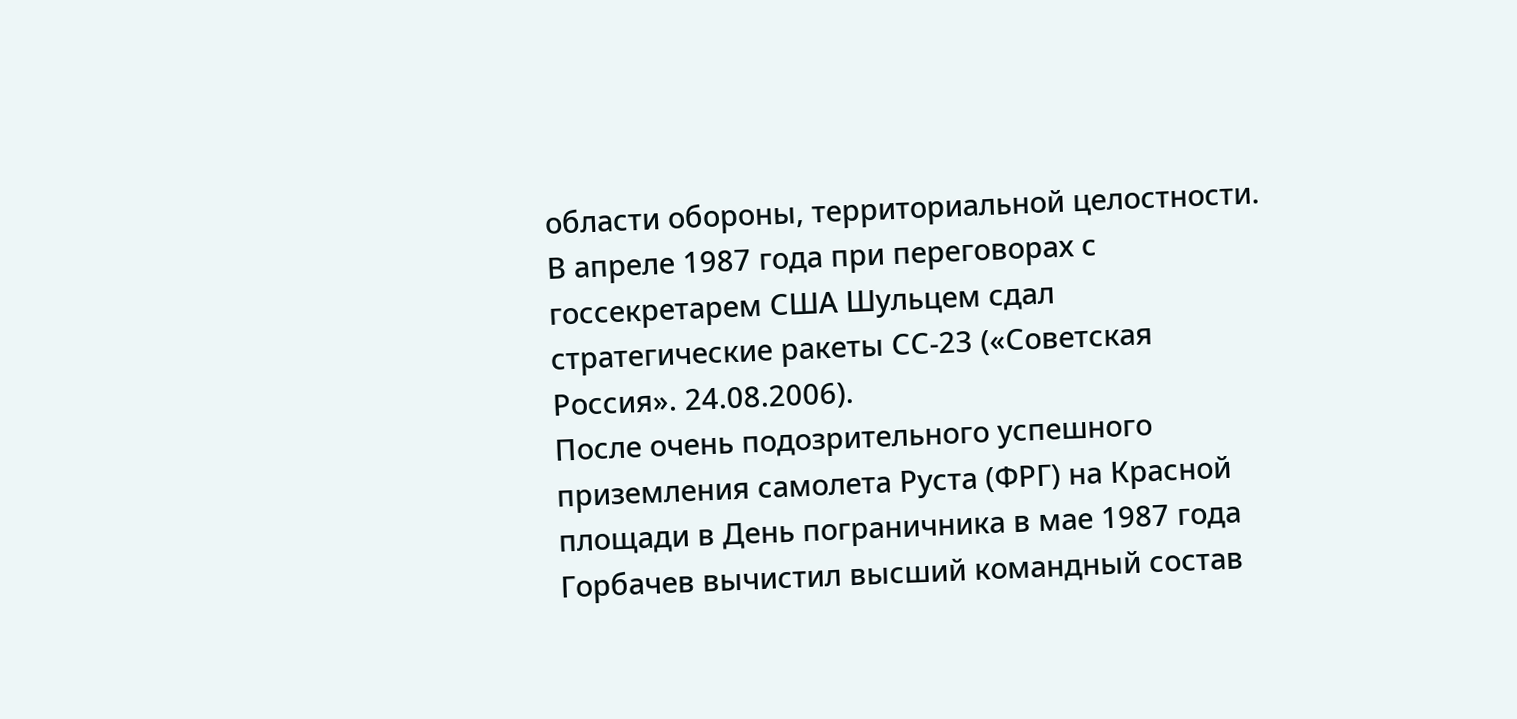области обороны, территориальной целостности.
В апреле 1987 года при переговорах с госсекретарем США Шульцем сдал стратегические ракеты СС-23 («Советская Россия». 24.08.2006).
После очень подозрительного успешного приземления самолета Руста (ФРГ) на Красной площади в День пограничника в мае 1987 года Горбачев вычистил высший командный состав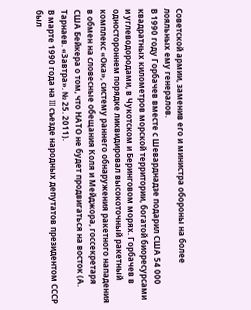Советской армии, заменив его и министра обороны на более лояльных ему генералов.
В 1990 году Горбачев вместе с Шеварднадзе подарил США 54 000 квадратных километров морской территории, богатой биоресурсами и углеводородами, в Чукотском и Беринговом морях. Горбачев в одностороннем порядке ликвидировал высокоточный ракетный комплекс «Ока», систему раннего обнаружения ракетного нападения в обмен на словесные обещания Коля и Мейджора, госсекретаря США Бейкера о том, что НАТО не будет продвигаться на восток (А. Тарнаев. «Завтра». № 25. 2011).
В марте 1990 года на III съезде народных депутатов президентом СССР был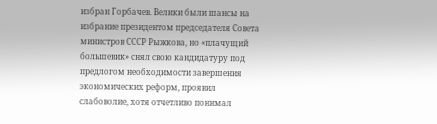избран Горбачев. Велики были шансы на избрание президентом председателя Совета министров СССР Рыжкова, но «плачущий большевик» снял свою кандидатуру под предлогом необходимости завершения экономических реформ, проявил слабоволие, хотя отчетливо понимал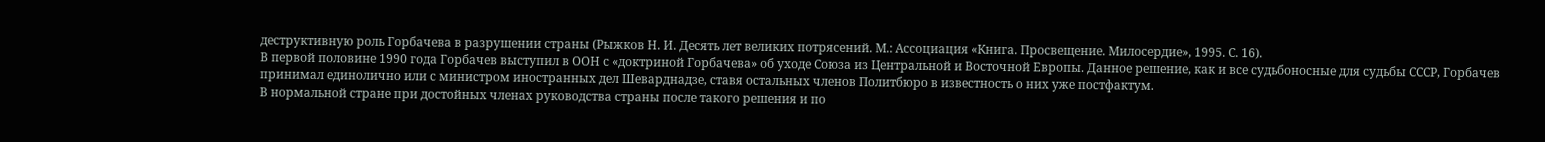деструктивную роль Горбачева в разрушении страны (Рыжков Н. И. Десять лет великих потрясений. М.: Ассоциация «Книга. Просвещение. Милосердие», 1995. С. 16).
В первой половине 1990 года Горбачев выступил в ООН с «доктриной Горбачева» об уходе Союза из Центральной и Восточной Европы. Данное решение, как и все судьбоносные для судьбы СССР, Горбачев принимал единолично или с министром иностранных дел Шеварднадзе, ставя остальных членов Политбюро в известность о них уже постфактум.
В нормальной стране при достойных членах руководства страны после такого решения и по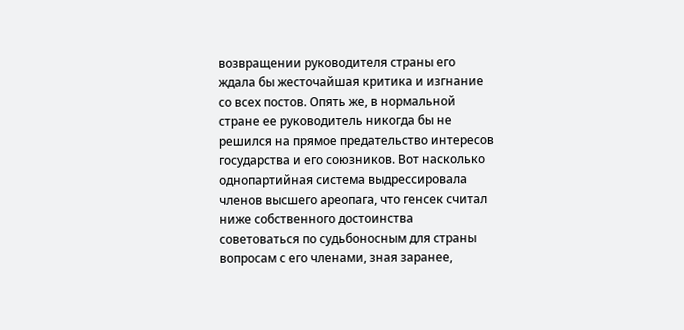возвращении руководителя страны его ждала бы жесточайшая критика и изгнание со всех постов. Опять же, в нормальной стране ее руководитель никогда бы не решился на прямое предательство интересов государства и его союзников. Вот насколько однопартийная система выдрессировала членов высшего ареопага, что генсек считал ниже собственного достоинства советоваться по судьбоносным для страны вопросам с его членами, зная заранее,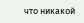что никакой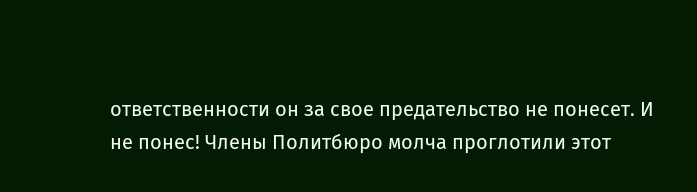ответственности он за свое предательство не понесет. И не понес! Члены Политбюро молча проглотили этот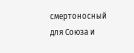смертоносный для Союза и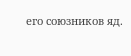его союзников яд.